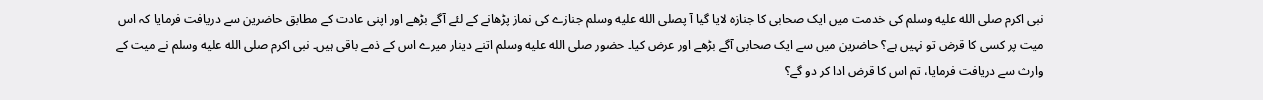نبی اکرم صلى الله عليه وسلم کی خدمت میں ایک صحابی کا جنازہ لایا گیا آ پصلى الله عليه وسلم جنازے کی نماز پڑھانے کے لئے آگے بڑھے اور اپنی عادت کے مطابق حاضرین سے دریافت فرمایا کہ اس میت پر کسی کا قرض تو نہیں ہے؟ حاضرین میں سے ایک صحابی آگے بڑھے اور عرض کیا۔ حضور صلى الله عليه وسلم اتنے دینار میرے اس کے ذمے باقی ہیں۔ نبی اکرم صلى الله عليه وسلم نے میت کے وارث سے دریافت فرمایا، تم اس کا قرض ادا کر دو گے؟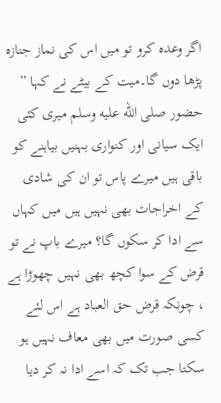اگر وعدہ کرو تو میں اس کی نماز جنازہ پڑھا دوں گا۔میت کے بیٹے نے کہا ” حضور صلى الله عليه وسلم میری کئی ایک سیانی اور کنواری بہنیں بیاہنے کو باقی ہیں میرے پاس تو ان کی شادی کے اخراجات بھی نہیں ہیں میں کہاں سے ادا کر سکوں گا؟ میرے باپ نے تو قرض کے سوا کچھ بھی نہیں چھوڑا ہے ، چونکہ قرض حق العباد ہے اس لئے کسی صورت میں بھی معاف نہیں ہو سکتا جب تک کہ اسے ادا نہ کر دیا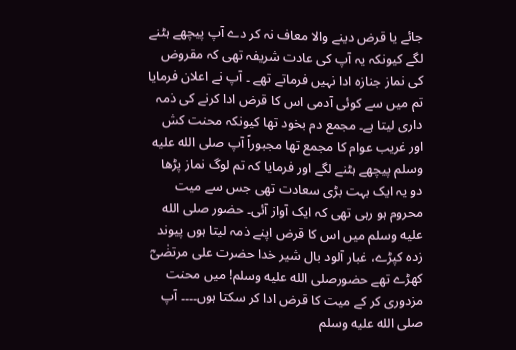جائے یا قرض دینے والا معاف نہ کر دے آپ پیچھے ہٹنے لگے کیونکہ یہ آپ کی عادت شریفہ تھی کہ مقروض کی نماز جنازہ ادا نہیں فرماتے تھے ۔ آپ نے اعلان فرمایا تم میں سے کوئی آدمی اس کا قرض ادا کرنے کی ذمہ داری لیتا ہے۔ مجمع دم بخود تھا کیونکہ محنت کش اور غریب عوام کا مجمع تھا مجبوراً آپ صلى الله عليه وسلم پیچھے ہٹنے لگے اور فرمایا کہ تم لوگ نماز پڑھا دو یہ ایک بہت بڑی سعادت تھی جس سے میت محروم ہو رہی تھی کہ ایک آواز آئی۔ حضور صلى الله عليه وسلم میں اس کا قرض اپنے ذمہ لیتا ہوں پیوند زدہ کپڑے، غبار آلود بال شیر خدا حضرت علی مرتضٰیؓ کھڑے تھے حضورصلى الله عليه وسلم! میں محنت مزدوری کر کے میت کا قرض ادا کر سکتا ہوں۔۔۔۔ آپ صلى الله عليه وسلم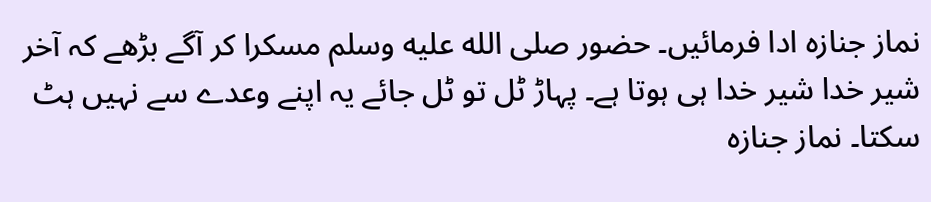نماز جنازہ ادا فرمائیں۔ حضور صلى الله عليه وسلم مسکرا کر آگے بڑھے کہ آخر شیر خدا شیر خدا ہی ہوتا ہے۔ پہاڑ ٹل تو ٹل جائے یہ اپنے وعدے سے نہیں ہٹ سکتا۔ نماز جنازہ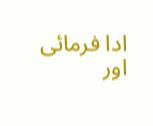ادا فرمائی اور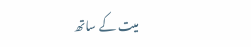میت کے ساتھ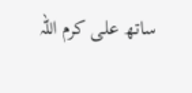ساتھ علی کرم اللہ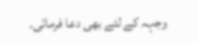وجہہ کے لئے بھی دعا فرمائی۔